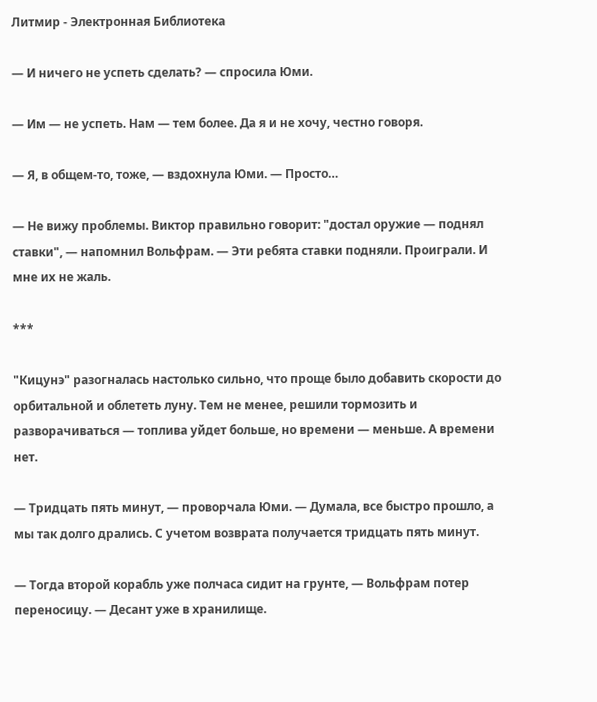Литмир - Электронная Библиотека

— И ничего не успеть сделать? — спросила Юми.

— Им — не успеть. Нам — тем более. Да я и не хочу, честно говоря.

— Я, в общем-то, тоже, — вздохнула Юми. — Просто…

— Не вижу проблемы. Виктор правильно говорит: "достал оружие — поднял ставки", — напомнил Вольфрам. — Эти ребята ставки подняли. Проиграли. И мне их не жаль.

***

"Кицунэ" разогналась настолько сильно, что проще было добавить скорости до орбитальной и облететь луну. Тем не менее, решили тормозить и разворачиваться — топлива уйдет больше, но времени — меньше. А времени нет.

— Тридцать пять минут, — проворчала Юми. — Думала, все быстро прошло, а мы так долго дрались. С учетом возврата получается тридцать пять минут.

— Тогда второй корабль уже полчаса сидит на грунте, — Вольфрам потер переносицу. — Десант уже в хранилище.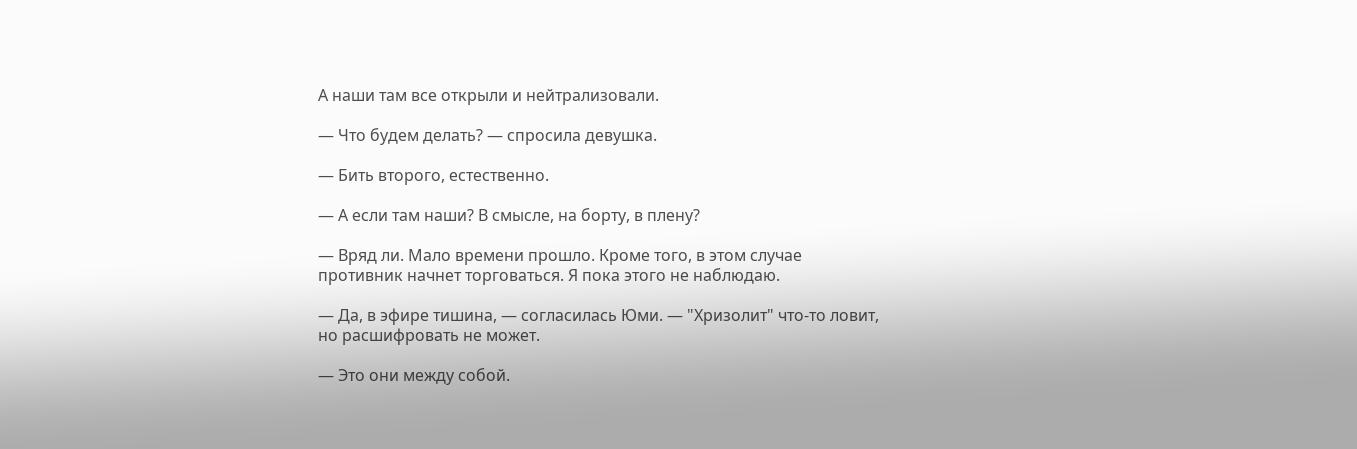А наши там все открыли и нейтрализовали.

— Что будем делать? — спросила девушка.

— Бить второго, естественно.

— А если там наши? В смысле, на борту, в плену?

— Вряд ли. Мало времени прошло. Кроме того, в этом случае противник начнет торговаться. Я пока этого не наблюдаю.

— Да, в эфире тишина, — согласилась Юми. — "Хризолит" что-то ловит, но расшифровать не может.

— Это они между собой.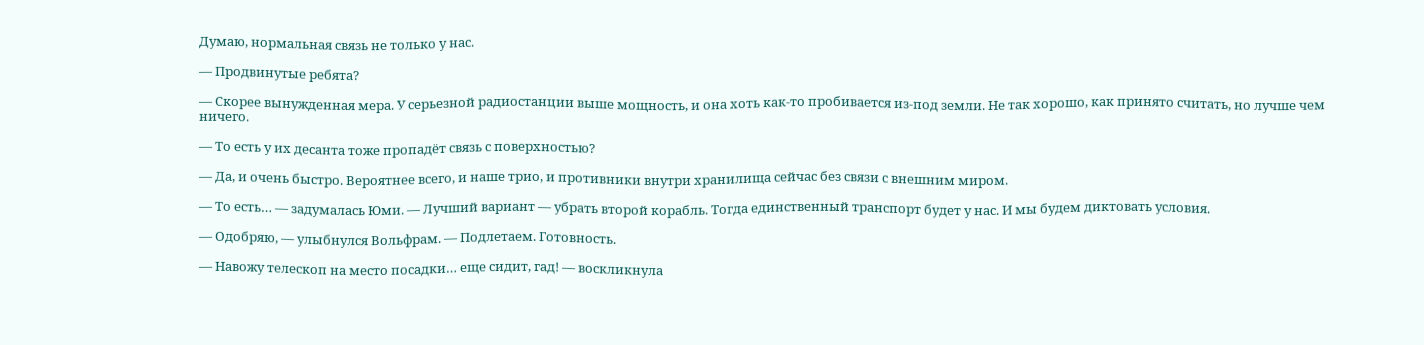Думаю, нормальная связь не только у нас.

— Продвинутые ребята?

— Скорее вынужденная мера. У серьезной радиостанции выше мощность, и она хоть как-то пробивается из-под земли. Не так хорошо, как принято считать, но лучше чем ничего.

— То есть у их десанта тоже пропадёт связь с поверхностью?

— Да, и очень быстро. Вероятнее всего, и наше трио, и противники внутри хранилища сейчас без связи с внешним миром.

— То есть… — задумалась Юми. — Лучший вариант — убрать второй корабль. Тогда единственный транспорт будет у нас. И мы будем диктовать условия.

— Одобряю, — улыбнулся Вольфрам. — Подлетаем. Готовность.

— Навожу телескоп на место посадки… еще сидит, гад! — воскликнула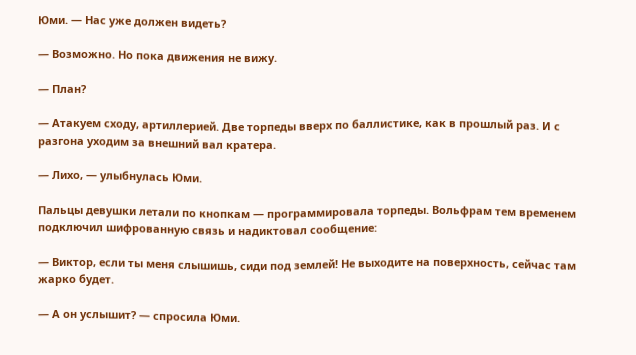Юми. — Нас уже должен видеть?

— Возможно. Но пока движения не вижу.

— План?

— Атакуем сходу, артиллерией. Две торпеды вверх по баллистике, как в прошлый раз. И с разгона уходим за внешний вал кратера.

— Лихо, — улыбнулась Юми.

Пальцы девушки летали по кнопкам — программировала торпеды. Вольфрам тем временем подключил шифрованную связь и надиктовал сообщение:

— Виктор, если ты меня слышишь, сиди под землей! Не выходите на поверхность, сейчас там жарко будет.

— А он услышит? — спросила Юми.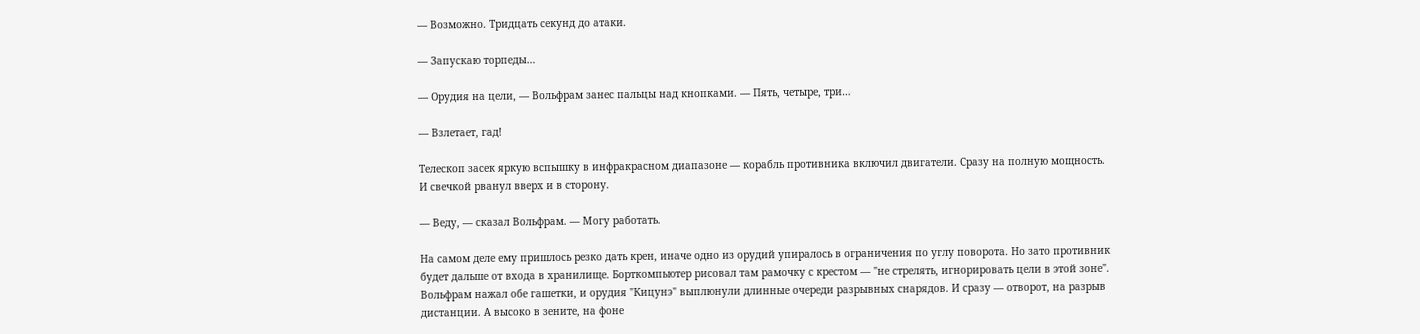— Возможно. Тридцать секунд до атаки.

— Запускаю торпеды…

— Орудия на цели, — Вольфрам занес пальцы над кнопками. — Пять, четыре, три…

— Взлетает, гад!

Телескоп засек яркую вспышку в инфракрасном диапазоне — корабль противника включил двигатели. Сразу на полную мощность. И свечкой рванул вверх и в сторону.

— Веду, — сказал Вольфрам. — Могу работать.

На самом деле ему пришлось резко дать крен, иначе одно из орудий упиралось в ограничения по углу поворота. Но зато противник будет дальше от входа в хранилище. Борткомпьютер рисовал там рамочку с крестом — "не стрелять, игнорировать цели в этой зоне". Вольфрам нажал обе гашетки, и орудия "Кицунэ" выплюнули длинные очереди разрывных снарядов. И сразу — отворот, на разрыв дистанции. А высоко в зените, на фоне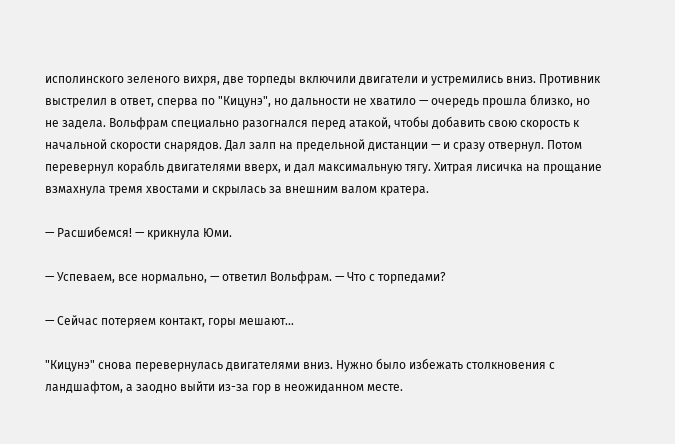исполинского зеленого вихря, две торпеды включили двигатели и устремились вниз. Противник выстрелил в ответ, сперва по "Кицунэ", но дальности не хватило — очередь прошла близко, но не задела. Вольфрам специально разогнался перед атакой, чтобы добавить свою скорость к начальной скорости снарядов. Дал залп на предельной дистанции — и сразу отвернул. Потом перевернул корабль двигателями вверх, и дал максимальную тягу. Хитрая лисичка на прощание взмахнула тремя хвостами и скрылась за внешним валом кратера.

— Расшибемся! — крикнула Юми.

— Успеваем, все нормально, — ответил Вольфрам. — Что с торпедами?

— Сейчас потеряем контакт, горы мешают…

"Кицунэ" снова перевернулась двигателями вниз. Нужно было избежать столкновения с ландшафтом, а заодно выйти из-за гор в неожиданном месте.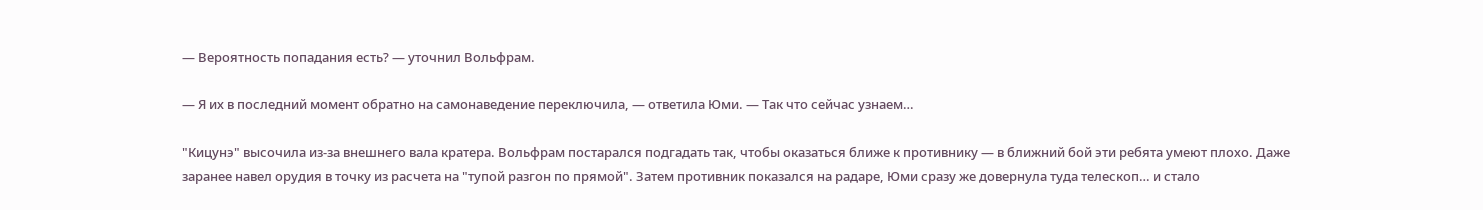— Вероятность попадания есть? — уточнил Вольфрам.

— Я их в последний момент обратно на самонаведение переключила, — ответила Юми. — Так что сейчас узнаем…

"Кицунэ" высочила из-за внешнего вала кратера. Вольфрам постарался подгадать так, чтобы оказаться ближе к противнику — в ближний бой эти ребята умеют плохо. Даже заранее навел орудия в точку из расчета на "тупой разгон по прямой". Затем противник показался на радаре, Юми сразу же довернула туда телескоп… и стало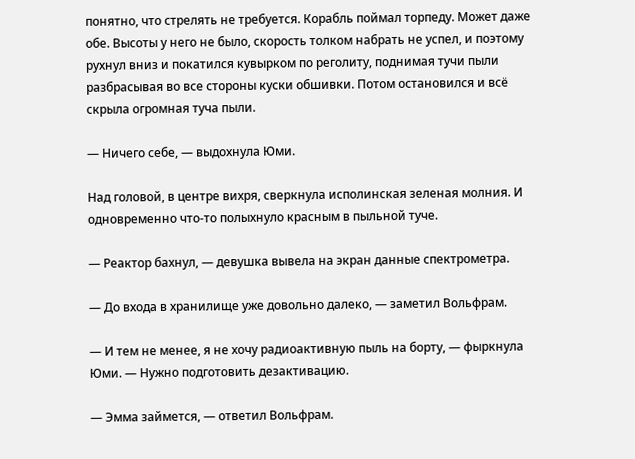понятно, что стрелять не требуется. Корабль поймал торпеду. Может даже обе. Высоты у него не было, скорость толком набрать не успел, и поэтому рухнул вниз и покатился кувырком по реголиту, поднимая тучи пыли разбрасывая во все стороны куски обшивки. Потом остановился и всё скрыла огромная туча пыли.

— Ничего себе, — выдохнула Юми.

Над головой, в центре вихря, сверкнула исполинская зеленая молния. И одновременно что-то полыхнуло красным в пыльной туче.

— Реактор бахнул, — девушка вывела на экран данные спектрометра.

— До входа в хранилище уже довольно далеко, — заметил Вольфрам.

— И тем не менее, я не хочу радиоактивную пыль на борту, — фыркнула Юми. — Нужно подготовить дезактивацию.

— Эмма займется, — ответил Вольфрам.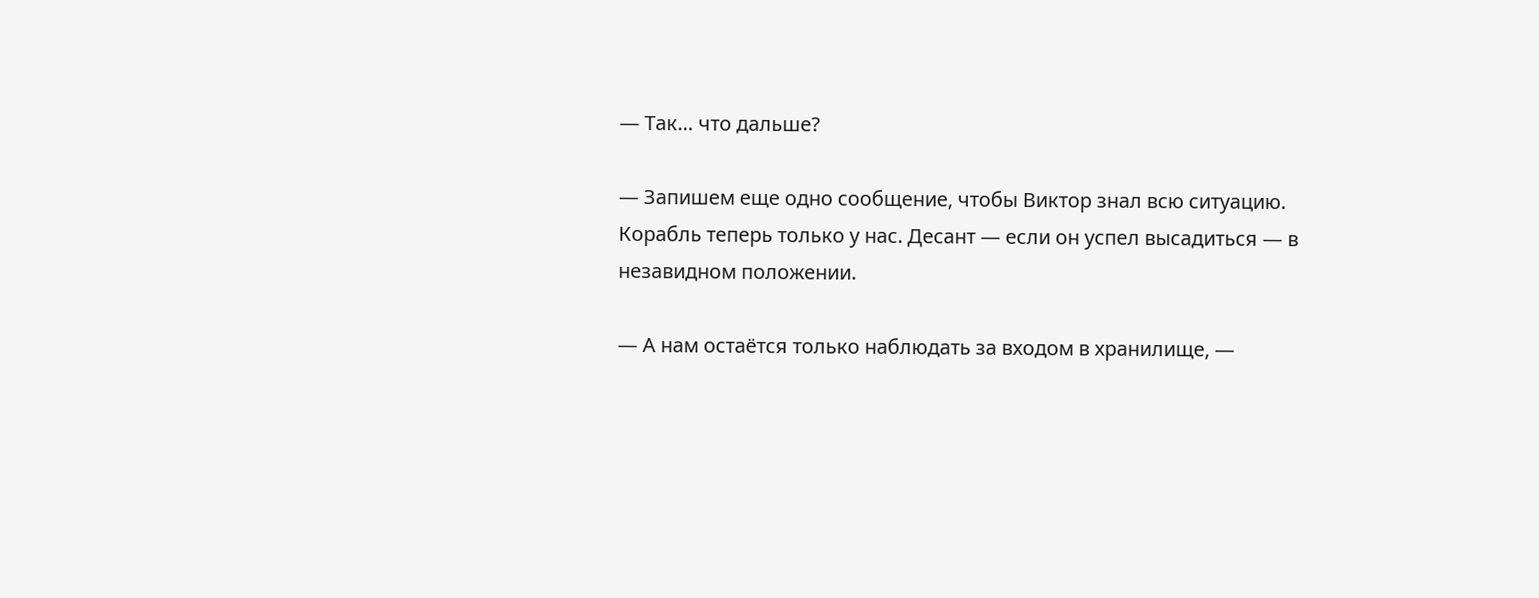— Так… что дальше?

— Запишем еще одно сообщение, чтобы Виктор знал всю ситуацию. Корабль теперь только у нас. Десант — если он успел высадиться — в незавидном положении.

— А нам остаётся только наблюдать за входом в хранилище, —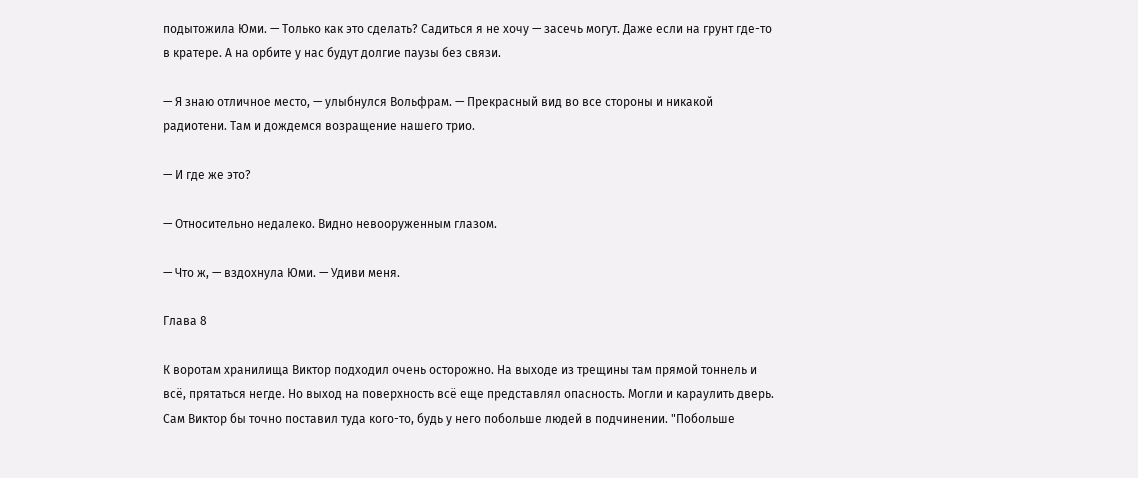подытожила Юми. — Только как это сделать? Садиться я не хочу — засечь могут. Даже если на грунт где-то в кратере. А на орбите у нас будут долгие паузы без связи.

— Я знаю отличное место, — улыбнулся Вольфрам. — Прекрасный вид во все стороны и никакой радиотени. Там и дождемся возращение нашего трио.

— И где же это?

— Относительно недалеко. Видно невооруженным глазом.

— Что ж, — вздохнула Юми. — Удиви меня.

Глава 8

К воротам хранилища Виктор подходил очень осторожно. На выходе из трещины там прямой тоннель и всё, прятаться негде. Но выход на поверхность всё еще представлял опасность. Могли и караулить дверь. Сам Виктор бы точно поставил туда кого-то, будь у него побольше людей в подчинении. "Побольше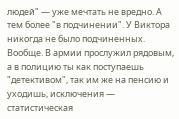людей" — уже мечтать не вредно. А тем более "в подчинении". У Виктора никогда не было подчиненных. Вообще. В армии прослужил рядовым, а в полицию ты как поступаешь "детективом", так им же на пенсию и уходишь, исключения — статистическая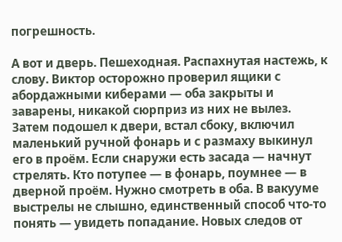погрешность.

А вот и дверь. Пешеходная. Распахнутая настежь, к слову. Виктор осторожно проверил ящики с абордажными киберами — оба закрыты и заварены, никакой сюрприз из них не вылез. Затем подошел к двери, встал сбоку, включил маленький ручной фонарь и с размаху выкинул его в проём. Если снаружи есть засада — начнут стрелять. Кто потупее — в фонарь, поумнее — в дверной проём. Нужно смотреть в оба. В вакууме выстрелы не слышно, единственный способ что-то понять — увидеть попадание. Новых следов от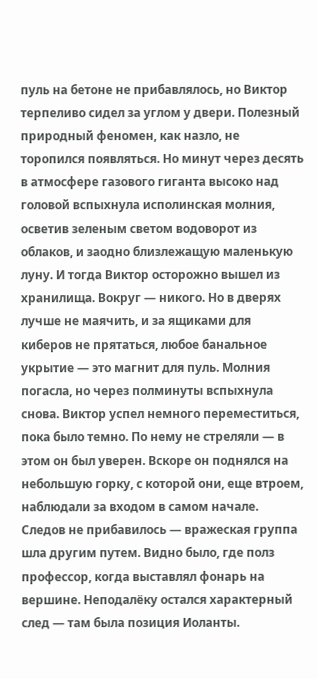пуль на бетоне не прибавлялось, но Виктор терпеливо сидел за углом у двери. Полезный природный феномен, как назло, не торопился появляться. Но минут через десять в атмосфере газового гиганта высоко над головой вспыхнула исполинская молния, осветив зеленым светом водоворот из облаков, и заодно близлежащую маленькую луну. И тогда Виктор осторожно вышел из хранилища. Вокруг — никого. Но в дверях лучше не маячить, и за ящиками для киберов не прятаться, любое банальное укрытие — это магнит для пуль. Молния погасла, но через полминуты вспыхнула снова. Виктор успел немного переместиться, пока было темно. По нему не стреляли — в этом он был уверен. Вскоре он поднялся на небольшую горку, с которой они, еще втроем, наблюдали за входом в самом начале. Следов не прибавилось — вражеская группа шла другим путем. Видно было, где полз профессор, когда выставлял фонарь на вершине. Неподалёку остался характерный след — там была позиция Иоланты.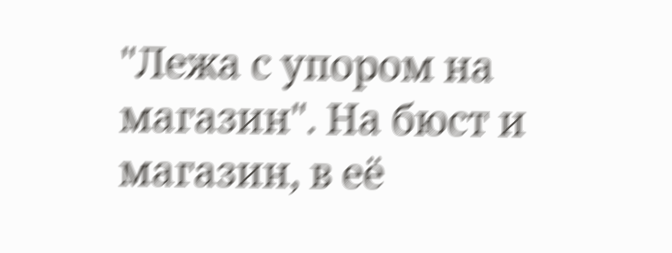"Лежа с упором на магазин". На бюст и магазин, в её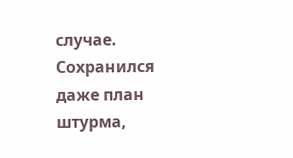случае. Сохранился даже план штурма,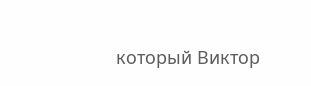который Виктор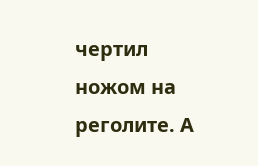чертил ножом на реголите. А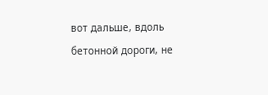вот дальше, вдоль бетонной дороги, не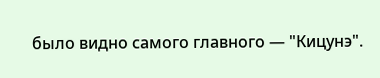было видно самого главного — "Кицунэ".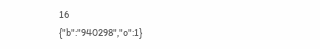16
{"b":"940298","o":1}